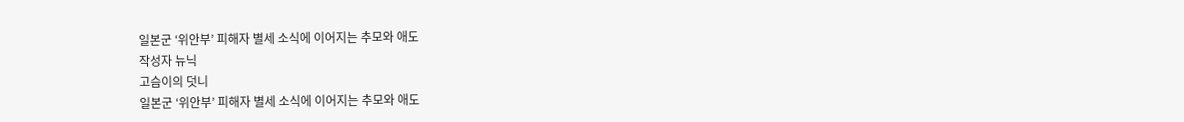일본군 ‘위안부’ 피해자 별세 소식에 이어지는 추모와 애도
작성자 뉴닉
고슴이의 덧니
일본군 ‘위안부’ 피해자 별세 소식에 이어지는 추모와 애도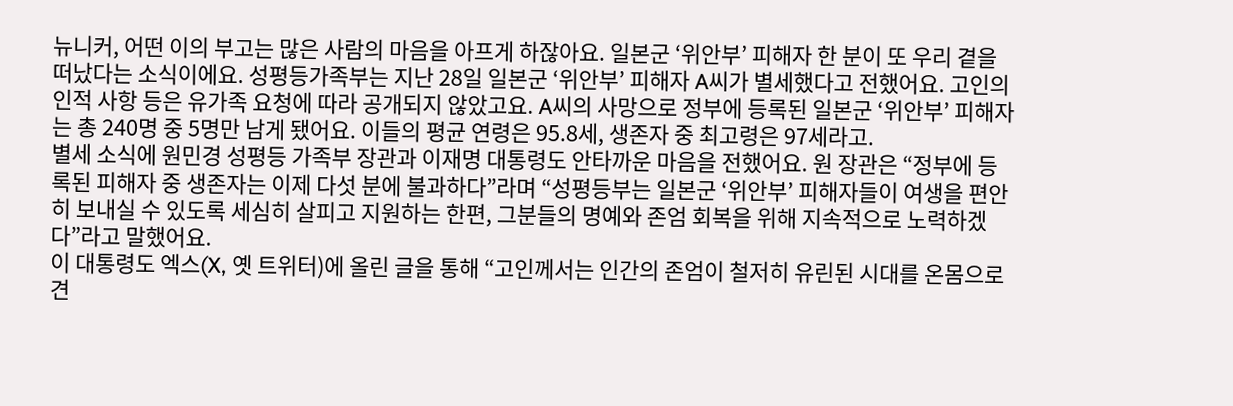뉴니커, 어떤 이의 부고는 많은 사람의 마음을 아프게 하잖아요. 일본군 ‘위안부’ 피해자 한 분이 또 우리 곁을 떠났다는 소식이에요. 성평등가족부는 지난 28일 일본군 ‘위안부’ 피해자 A씨가 별세했다고 전했어요. 고인의 인적 사항 등은 유가족 요청에 따라 공개되지 않았고요. A씨의 사망으로 정부에 등록된 일본군 ‘위안부’ 피해자는 총 240명 중 5명만 남게 됐어요. 이들의 평균 연령은 95.8세, 생존자 중 최고령은 97세라고.
별세 소식에 원민경 성평등 가족부 장관과 이재명 대통령도 안타까운 마음을 전했어요. 원 장관은 “정부에 등록된 피해자 중 생존자는 이제 다섯 분에 불과하다”라며 “성평등부는 일본군 ‘위안부’ 피해자들이 여생을 편안히 보내실 수 있도록 세심히 살피고 지원하는 한편, 그분들의 명예와 존엄 회복을 위해 지속적으로 노력하겠다”라고 말했어요.
이 대통령도 엑스(X, 옛 트위터)에 올린 글을 통해 “고인께서는 인간의 존엄이 철저히 유린된 시대를 온몸으로 견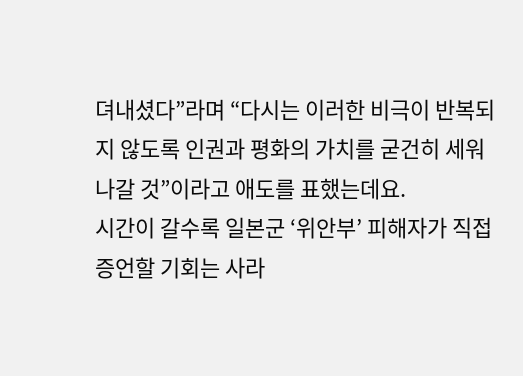뎌내셨다”라며 “다시는 이러한 비극이 반복되지 않도록 인권과 평화의 가치를 굳건히 세워나갈 것”이라고 애도를 표했는데요.
시간이 갈수록 일본군 ‘위안부’ 피해자가 직접 증언할 기회는 사라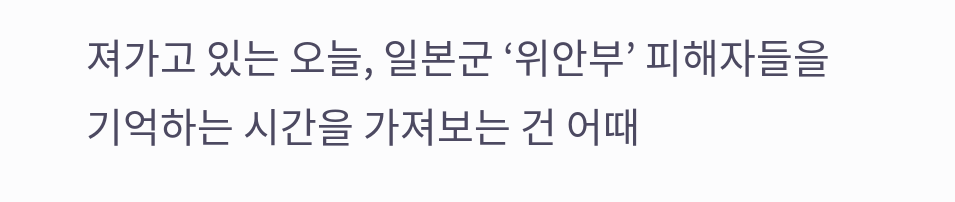져가고 있는 오늘, 일본군 ‘위안부’ 피해자들을 기억하는 시간을 가져보는 건 어때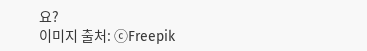요?
이미지 출처: ⓒFreepik